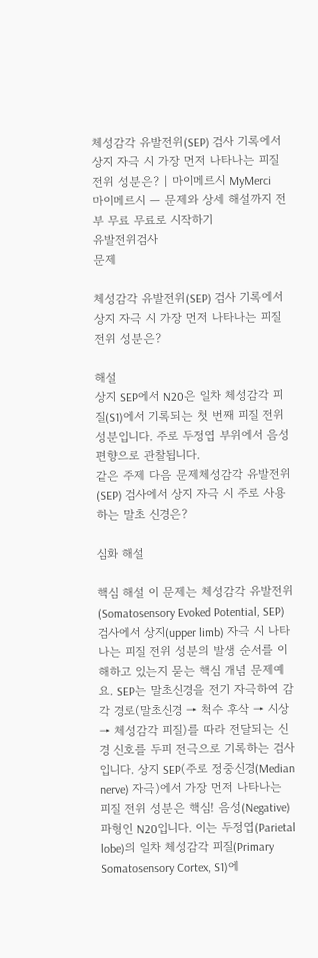체성감각 유발전위(SEP) 검사 기록에서 상지 자극 시 가장 먼저 나타나는 피질 전위 성분은? | 마이메르시 MyMerci
마이메르시 — 문제와 상세 해설까지 전부 무료 무료로 시작하기
유발전위검사
문제

체성감각 유발전위(SEP) 검사 기록에서 상지 자극 시 가장 먼저 나타나는 피질 전위 성분은?

해설
상지 SEP에서 N20은 일차 체성감각 피질(S1)에서 기록되는 첫 번째 피질 전위 성분입니다. 주로 두정엽 부위에서 음성 편향으로 관찰됩니다.
같은 주제 다음 문제체성감각 유발전위(SEP) 검사에서 상지 자극 시 주로 사용하는 말초 신경은?

심화 해설

핵심 해설 이 문제는 체성감각 유발전위(Somatosensory Evoked Potential, SEP) 검사에서 상지(upper limb) 자극 시 나타나는 피질 전위 성분의 발생 순서를 이해하고 있는지 묻는 핵심 개념 문제예요. SEP는 말초신경을 전기 자극하여 감각 경로(말초신경 → 척수 후삭 → 시상 → 체성감각 피질)를 따라 전달되는 신경 신호를 두피 전극으로 기록하는 검사입니다. 상지 SEP(주로 정중신경(Median nerve) 자극)에서 가장 먼저 나타나는 피질 전위 성분은 핵심! 음성(Negative) 파형인 N20입니다. 이는 두정엽(Parietal lobe)의 일차 체성감각 피질(Primary Somatosensory Cortex, S1)에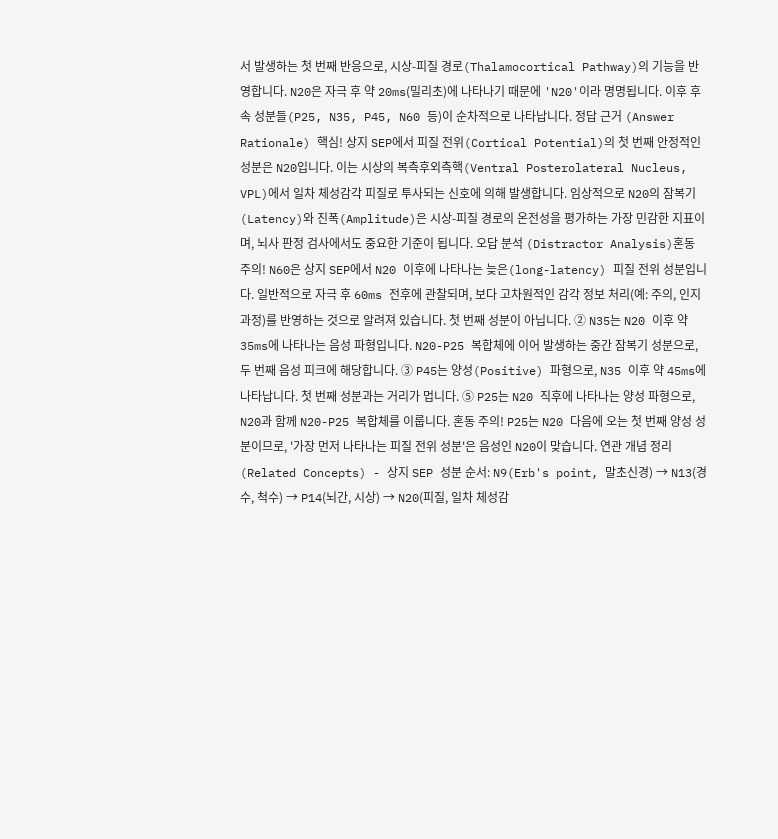서 발생하는 첫 번째 반응으로, 시상-피질 경로(Thalamocortical Pathway)의 기능을 반영합니다. N20은 자극 후 약 20ms(밀리초)에 나타나기 때문에 'N20'이라 명명됩니다. 이후 후속 성분들(P25, N35, P45, N60 등)이 순차적으로 나타납니다. 정답 근거 (Answer Rationale) 핵심! 상지 SEP에서 피질 전위(Cortical Potential)의 첫 번째 안정적인 성분은 N20입니다. 이는 시상의 복측후외측핵(Ventral Posterolateral Nucleus, VPL)에서 일차 체성감각 피질로 투사되는 신호에 의해 발생합니다. 임상적으로 N20의 잠복기(Latency)와 진폭(Amplitude)은 시상-피질 경로의 온전성을 평가하는 가장 민감한 지표이며, 뇌사 판정 검사에서도 중요한 기준이 됩니다. 오답 분석 (Distractor Analysis)혼동 주의! N60은 상지 SEP에서 N20 이후에 나타나는 늦은(long-latency) 피질 전위 성분입니다. 일반적으로 자극 후 60ms 전후에 관찰되며, 보다 고차원적인 감각 정보 처리(예: 주의, 인지 과정)를 반영하는 것으로 알려져 있습니다. 첫 번째 성분이 아닙니다. ② N35는 N20 이후 약 35ms에 나타나는 음성 파형입니다. N20-P25 복합체에 이어 발생하는 중간 잠복기 성분으로, 두 번째 음성 피크에 해당합니다. ③ P45는 양성(Positive) 파형으로, N35 이후 약 45ms에 나타납니다. 첫 번째 성분과는 거리가 멉니다. ⑤ P25는 N20 직후에 나타나는 양성 파형으로, N20과 함께 N20-P25 복합체를 이룹니다. 혼동 주의! P25는 N20 다음에 오는 첫 번째 양성 성분이므로, '가장 먼저 나타나는 피질 전위 성분'은 음성인 N20이 맞습니다. 연관 개념 정리 (Related Concepts) - 상지 SEP 성분 순서: N9(Erb's point, 말초신경) → N13(경수, 척수) → P14(뇌간, 시상) → N20(피질, 일차 체성감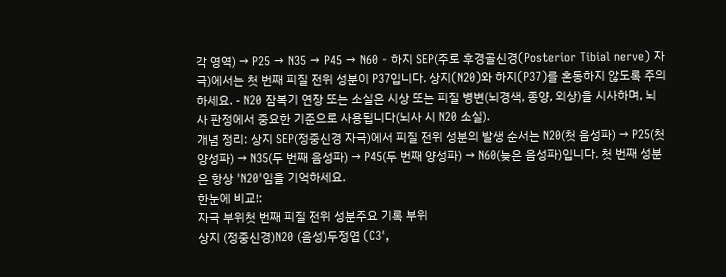각 영역) → P25 → N35 → P45 → N60 - 하지 SEP(주로 후경골신경(Posterior Tibial nerve) 자극)에서는 첫 번째 피질 전위 성분이 P37입니다. 상지(N20)와 하지(P37)를 혼동하지 않도록 주의하세요. - N20 잠복기 연장 또는 소실은 시상 또는 피질 병변(뇌경색, 종양, 외상)을 시사하며, 뇌사 판정에서 중요한 기준으로 사용됩니다(뇌사 시 N20 소실).
개념 정리: 상지 SEP(정중신경 자극)에서 피질 전위 성분의 발생 순서는 N20(첫 음성파) → P25(첫 양성파) → N35(두 번째 음성파) → P45(두 번째 양성파) → N60(늦은 음성파)입니다. 첫 번째 성분은 항상 'N20'임을 기억하세요.
한눈에 비교!:
자극 부위첫 번째 피질 전위 성분주요 기록 부위
상지 (정중신경)N20 (음성)두정엽 (C3',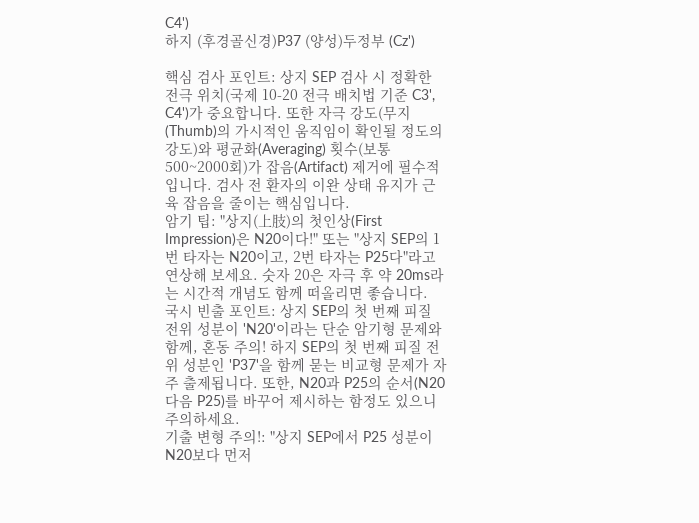C4')
하지 (후경골신경)P37 (양성)두정부 (Cz')

핵심 검사 포인트: 상지 SEP 검사 시 정확한 전극 위치(국제 10-20 전극 배치법 기준 C3', C4')가 중요합니다. 또한 자극 강도(무지(Thumb)의 가시적인 움직임이 확인될 정도의 강도)와 평균화(Averaging) 횟수(보통 500~2000회)가 잡음(Artifact) 제거에 필수적입니다. 검사 전 환자의 이완 상태 유지가 근육 잡음을 줄이는 핵심입니다.
암기 팁: "상지(上肢)의 첫인상(First Impression)은 N20이다!" 또는 "상지 SEP의 1번 타자는 N20이고, 2번 타자는 P25다"라고 연상해 보세요. 숫자 20은 자극 후 약 20ms라는 시간적 개념도 함께 떠올리면 좋습니다.
국시 빈출 포인트: 상지 SEP의 첫 번째 피질 전위 성분이 'N20'이라는 단순 암기형 문제와 함께, 혼동 주의! 하지 SEP의 첫 번째 피질 전위 성분인 'P37'을 함께 묻는 비교형 문제가 자주 출제됩니다. 또한, N20과 P25의 순서(N20 다음 P25)를 바꾸어 제시하는 함정도 있으니 주의하세요.
기출 변형 주의!: "상지 SEP에서 P25 성분이 N20보다 먼저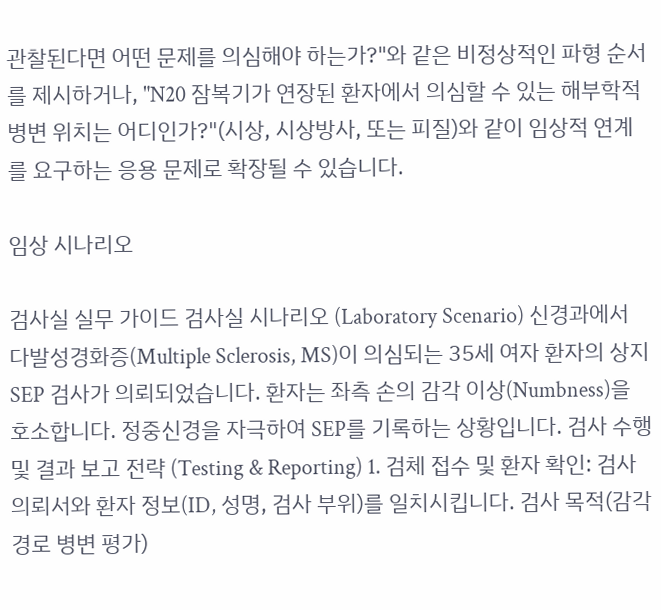관찰된다면 어떤 문제를 의심해야 하는가?"와 같은 비정상적인 파형 순서를 제시하거나, "N20 잠복기가 연장된 환자에서 의심할 수 있는 해부학적 병변 위치는 어디인가?"(시상, 시상방사, 또는 피질)와 같이 임상적 연계를 요구하는 응용 문제로 확장될 수 있습니다.

임상 시나리오

검사실 실무 가이드 검사실 시나리오 (Laboratory Scenario) 신경과에서 다발성경화증(Multiple Sclerosis, MS)이 의심되는 35세 여자 환자의 상지 SEP 검사가 의뢰되었습니다. 환자는 좌측 손의 감각 이상(Numbness)을 호소합니다. 정중신경을 자극하여 SEP를 기록하는 상황입니다. 검사 수행 및 결과 보고 전략 (Testing & Reporting) 1. 검체 접수 및 환자 확인: 검사 의뢰서와 환자 정보(ID, 성명, 검사 부위)를 일치시킵니다. 검사 목적(감각 경로 병변 평가)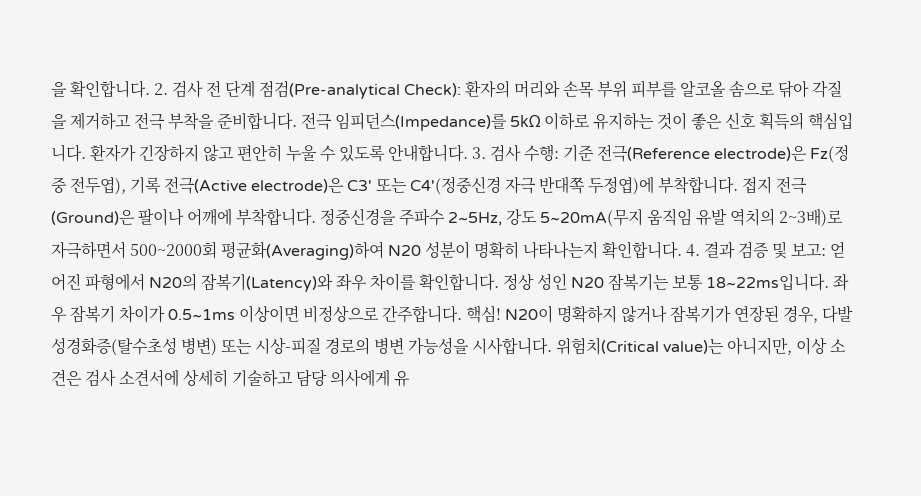을 확인합니다. 2. 검사 전 단계 점검(Pre-analytical Check): 환자의 머리와 손목 부위 피부를 알코올 솜으로 닦아 각질을 제거하고 전극 부착을 준비합니다. 전극 임피던스(Impedance)를 5kΩ 이하로 유지하는 것이 좋은 신호 획득의 핵심입니다. 환자가 긴장하지 않고 편안히 누울 수 있도록 안내합니다. 3. 검사 수행: 기준 전극(Reference electrode)은 Fz(정중 전두엽), 기록 전극(Active electrode)은 C3' 또는 C4'(정중신경 자극 반대쪽 두정엽)에 부착합니다. 접지 전극(Ground)은 팔이나 어깨에 부착합니다. 정중신경을 주파수 2~5Hz, 강도 5~20mA(무지 움직임 유발 역치의 2~3배)로 자극하면서 500~2000회 평균화(Averaging)하여 N20 성분이 명확히 나타나는지 확인합니다. 4. 결과 검증 및 보고: 얻어진 파형에서 N20의 잠복기(Latency)와 좌우 차이를 확인합니다. 정상 성인 N20 잠복기는 보통 18~22ms입니다. 좌우 잠복기 차이가 0.5~1ms 이상이면 비정상으로 간주합니다. 핵심! N20이 명확하지 않거나 잠복기가 연장된 경우, 다발성경화증(탈수초성 병변) 또는 시상-피질 경로의 병변 가능성을 시사합니다. 위험치(Critical value)는 아니지만, 이상 소견은 검사 소견서에 상세히 기술하고 담당 의사에게 유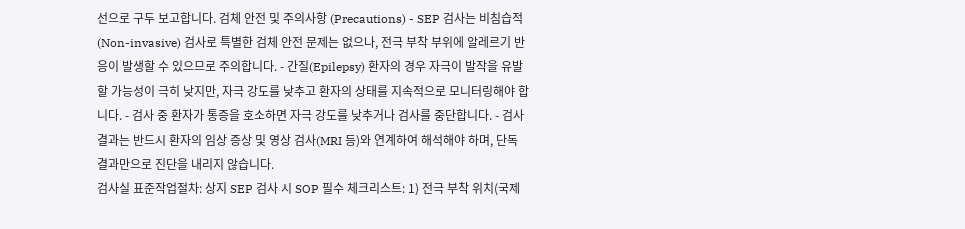선으로 구두 보고합니다. 검체 안전 및 주의사항 (Precautions) - SEP 검사는 비침습적(Non-invasive) 검사로 특별한 검체 안전 문제는 없으나, 전극 부착 부위에 알레르기 반응이 발생할 수 있으므로 주의합니다. - 간질(Epilepsy) 환자의 경우 자극이 발작을 유발할 가능성이 극히 낮지만, 자극 강도를 낮추고 환자의 상태를 지속적으로 모니터링해야 합니다. - 검사 중 환자가 통증을 호소하면 자극 강도를 낮추거나 검사를 중단합니다. - 검사 결과는 반드시 환자의 임상 증상 및 영상 검사(MRI 등)와 연계하여 해석해야 하며, 단독 결과만으로 진단을 내리지 않습니다.
검사실 표준작업절차: 상지 SEP 검사 시 SOP 필수 체크리스트: 1) 전극 부착 위치(국제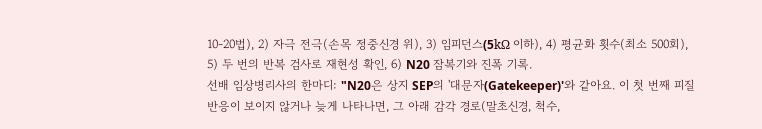10-20법), 2) 자극 전극(손목 정중신경 위), 3) 임피던스(5kΩ 이하), 4) 평균화 횟수(최소 500회), 5) 두 번의 반복 검사로 재현성 확인, 6) N20 잠복기와 진폭 기록.
선배 임상병리사의 한마디: "N20은 상지 SEP의 '대문자(Gatekeeper)'와 같아요. 이 첫 번째 피질 반응이 보이지 않거나 늦게 나타나면, 그 아래 감각 경로(말초신경, 척수,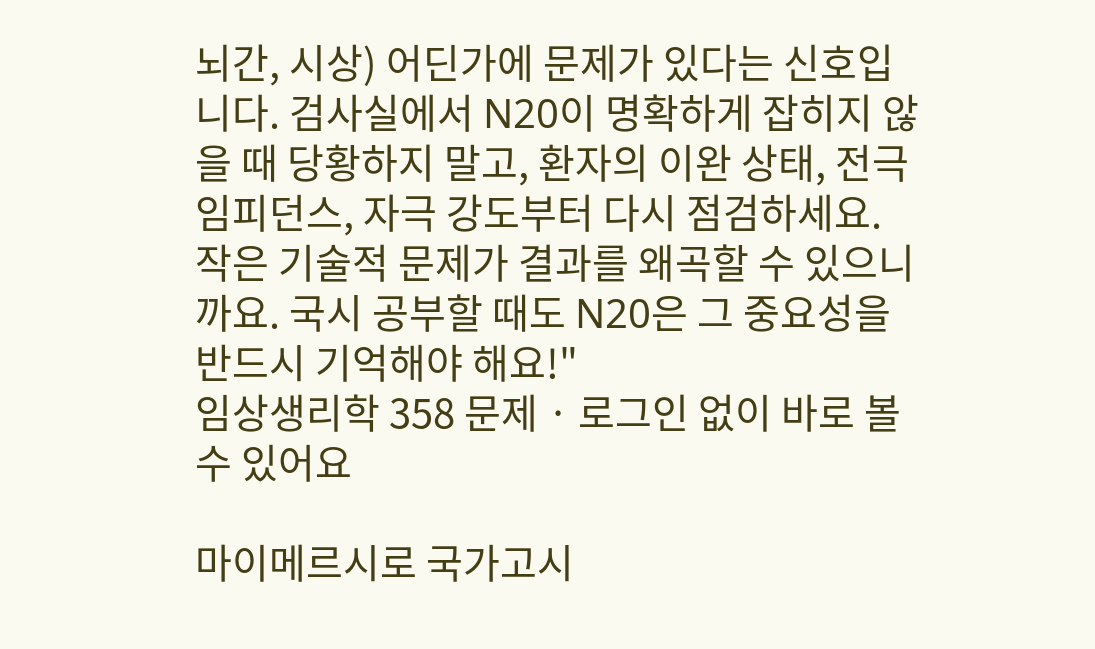뇌간, 시상) 어딘가에 문제가 있다는 신호입니다. 검사실에서 N20이 명확하게 잡히지 않을 때 당황하지 말고, 환자의 이완 상태, 전극 임피던스, 자극 강도부터 다시 점검하세요. 작은 기술적 문제가 결과를 왜곡할 수 있으니까요. 국시 공부할 때도 N20은 그 중요성을 반드시 기억해야 해요!"
임상생리학 358 문제 · 로그인 없이 바로 볼 수 있어요

마이메르시로 국가고시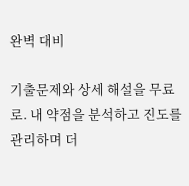완벽 대비

기출문제와 상세 해설을 무료로. 내 약점을 분석하고 진도를 관리하며 더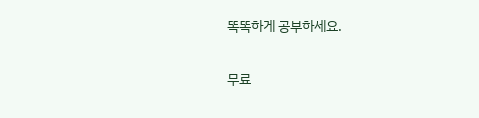똑똑하게 공부하세요.

무료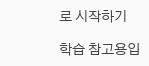로 시작하기

학습 참고용입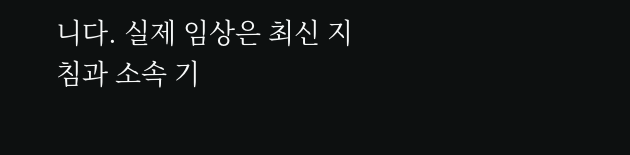니다. 실제 임상은 최신 지침과 소속 기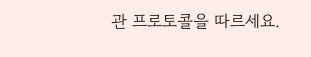관 프로토콜을 따르세요.